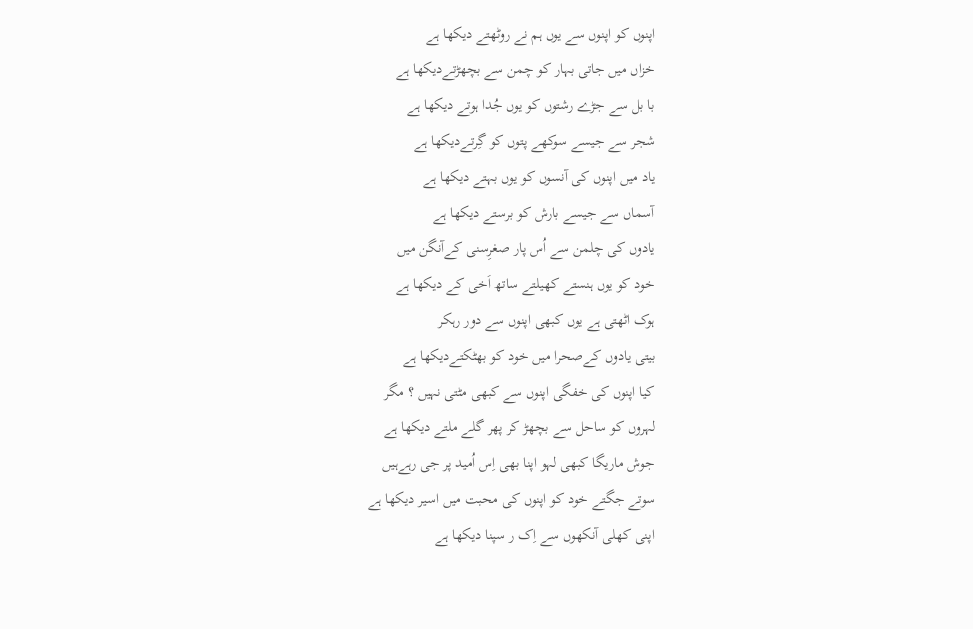اپنوں کو اپنوں سے یوں ہم نے روٹھتے دیکھا ہے
خزاں میں جاتی بہار کو چمن سے بچھڑتےدیکھا ہے
با بل سے جڑے رشتوں کو یوں جُدا ہوتے دیکھا ہے
شجر سے جیسے سوکھے پتوں کو گِرتےدیکھا ہے
یاد میں اپنوں کی آنسوں کو یوں بہتے دیکھا ہے
آسماں سے جیسے بارش کو برستے دیکھا ہے
یادوں کی چلمن سے اُس پار صغرِسنی کےآنگن میں
خود کو یوں ہنستے کھیلتے ساتھ اَخی کے دیکھا ہے
ہوک اٹھتی ہے یوں کبھی اپنوں سے دور رہکر
بیتی یادوں کےصحرا میں خود کو بھٹکتےدیکھا ہے
کیا اپنوں کی خفگی اپنوں سے کبھی مٹتی نہيں ؟ مگر
لہروں کو ساحل سے بچھڑ کر پھر گلے ملتے دیکھا ہے
جوش ماریگا کبھی لہو اپنا بھی اِس اُمید پر جی رہےہیں
سوتے جگتے خود کو اپنوں کی محبت میں اسیر دیکھا ہے
اپنی کھلی آنکھوں سے اِک ر سپنا دیکھا ہے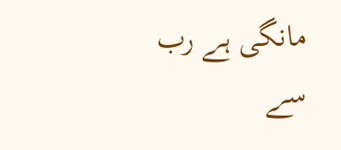مانگی ہے رب سے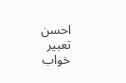احسن تعبیر خواب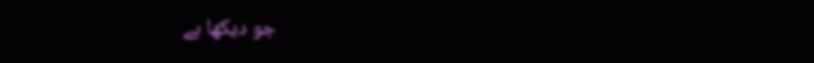جو دیکھا ہے